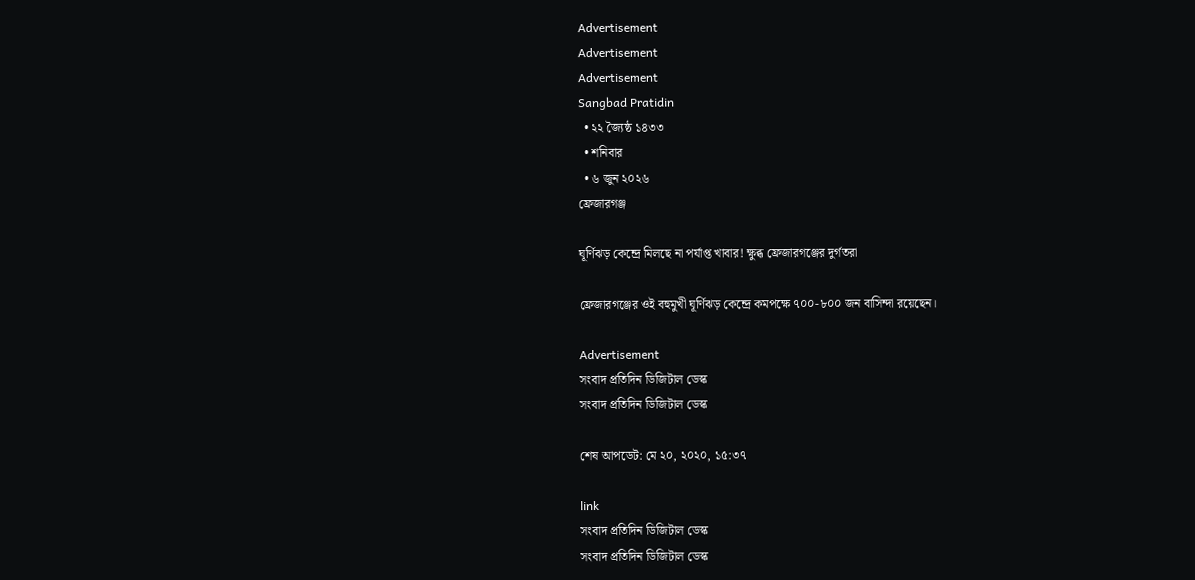Advertisement
Advertisement
Advertisement
Sangbad Pratidin
  • ২২ জ্যৈষ্ঠ ১৪৩৩
  • শনিবার
  • ৬ জুন ২০২৬
ফ্রেজারগঞ্জ

ঘূর্ণিঝড় কেন্দ্রে মিলছে না পর্যাপ্ত খাবার! ক্ষুব্ধ ফ্রেজারগঞ্জের দুর্গতরা

ফ্রেজারগঞ্জের ওই বহুমুখী ঘূর্ণিঝড় কেন্দ্রে কমপক্ষে ৭০০-৮০০ জন বাসিন্দা রয়েছেন।

Advertisement
সংবাদ প্রতিদিন ডিজিটাল ডেস্ক
সংবাদ প্রতিদিন ডিজিটাল ডেস্ক

শেষ আপডেট: মে ২০, ২০২০, ১৫:৩৭

link
সংবাদ প্রতিদিন ডিজিটাল ডেস্ক
সংবাদ প্রতিদিন ডিজিটাল ডেস্ক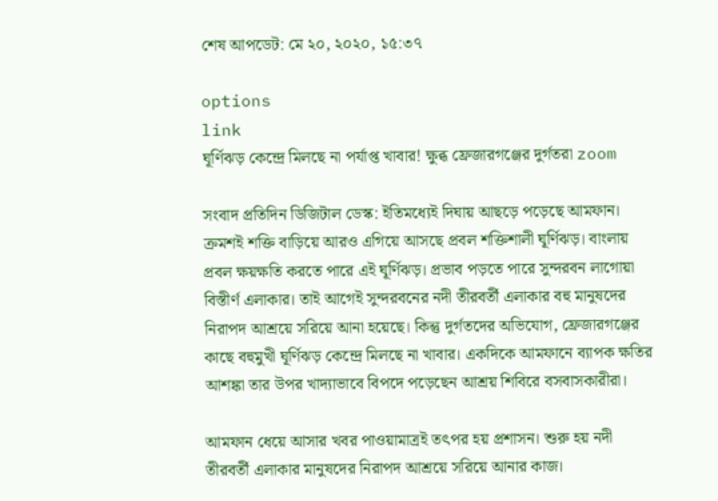শেষ আপডেট: মে ২০, ২০২০, ১৫:৩৭

options
link
ঘূর্ণিঝড় কেন্দ্রে মিলছে না পর্যাপ্ত খাবার! ক্ষুব্ধ ফ্রেজারগঞ্জের দুর্গতরা zoom

সংবাদ প্রতিদিন ডিজিটাল ডেস্ক: ইতিমধ্যেই দিঘায় আছড়ে পড়েছে আমফান। ক্রমশই শক্তি বাড়িয়ে আরও এগিয়ে আসছে প্রবল শক্তিশালী ঘূর্ণিঝড়। বাংলায় প্রবল ক্ষয়ক্ষতি করতে পারে এই ঘূর্ণিঝড়। প্রভাব পড়তে পারে সুন্দরবন লাগোয়া বিস্তীর্ণ এলাকার। তাই আগেই সুন্দরবনের নদী তীরবর্তী এলাকার বহু মানুষদের নিরাপদ আশ্রয়ে সরিয়ে আনা হয়েছে। কিন্তু দুর্গতদের অভিযোগ, ফ্রেজারগঞ্জের কাছে বহুমুখী ঘূর্ণিঝড় কেন্দ্রে মিলছে না খাবার। একদিকে আমফানে ব্যাপক ক্ষতির আশঙ্কা তার উপর খাদ্যাভাবে বিপদে পড়েছেন আশ্রয় শিবিরে বসবাসকারীরা।

আমফান ধেয়ে আসার খবর পাওয়ামাত্রই তৎপর হয় প্রশাসন। শুরু হয় নদী তীরবর্তী এলাকার মানুষদের নিরাপদ আশ্রয়ে সরিয়ে আনার কাজ।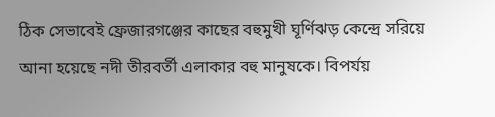ঠিক সেভাবেই ফ্রেজারগঞ্জের কাছের বহুমুখী ঘূর্ণিঝড় কেন্দ্রে সরিয়ে আনা হয়েছে নদী তীরবর্তী এলাকার বহু মানুষকে। বিপর্যয়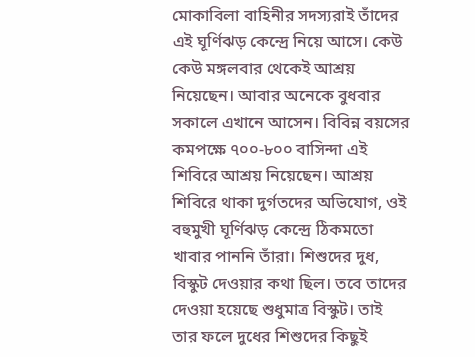মোকাবিলা বাহিনীর সদস্যরাই তাঁদের এই ঘূর্ণিঝড় কেন্দ্রে নিয়ে আসে। কেউ কেউ মঙ্গলবার থেকেই আশ্রয় নিয়েছেন। আবার অনেকে বুধবার সকালে এখানে আসেন। বিবিন্ন বয়সের কমপক্ষে ৭০০-৮০০ বাসিন্দা এই শিবিরে আশ্রয় নিয়েছেন। আশ্রয় শিবিরে থাকা দুর্গতদের অভিযোগ, ওই বহুমুখী ঘূর্ণিঝড় কেন্দ্রে ঠিকমতো খাবার পাননি তাঁরা। শিশুদের দুধ, বিস্কুট দেওয়ার কথা ছিল। তবে তাদের দেওয়া হয়েছে শুধুমাত্র বিস্কুট। তাই তার ফলে দুধের শিশুদের কিছুই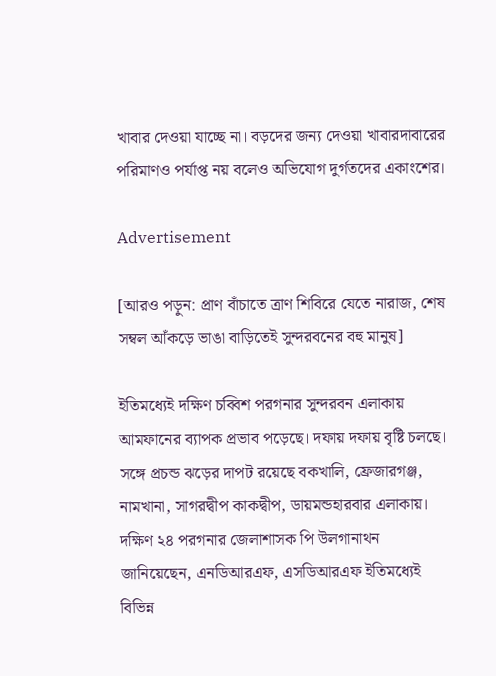খাবার দেওয়া যাচ্ছে না। বড়দের জন্য দেওয়া খাবারদাবারের পরিমাণও পর্যাপ্ত নয় বলেও অভিযোগ দুর্গতদের একাংশের।

Advertisement

[আরও পড়ুন: প্রাণ বাঁচাতে ত্রাণ শিবিরে যেতে নারাজ, শেষ সম্বল আঁকড়ে ভাঙা বাড়িতেই সুন্দরবনের বহু মানুষ]

ইতিমধ্যেই দক্ষিণ চব্বিশ পরগনার সুন্দরবন এলাকায় আমফানের ব্যাপক প্রভাব পড়েছে। দফায় দফায় বৃষ্টি চলছে। সঙ্গে প্রচন্ড ঝড়ের দাপট রয়েছে বকখালি, ফ্রেজারগঞ্জ, নামখানা, সাগরদ্বীপ কাকদ্বীপ, ডায়মন্ডহারবার এলাকায়। দক্ষিণ ২৪ পরগনার জেলাশাসক পি উলগানাথন জানিয়েছেন, এনডিআরএফ, এসডিআরএফ ইতিমধ্যেই বিভিন্ন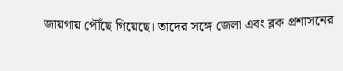জায়গায় পৌঁছে গিয়েছে। তাদের সঙ্গে জেলা এবং ব্লক প্রশাসনের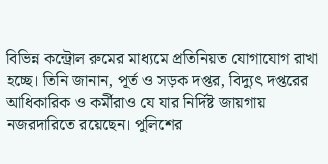বিভিন্ন কন্ট্রোল রুমের মাধ্যমে প্রতিনিয়ত যোগাযোগ রাখা হচ্ছে। তিনি জানান, পূর্ত ও সড়ক দপ্তর, বিদ্যুৎ দপ্তরের আধিকারিক ও কর্মীরাও যে যার নির্দিষ্ট জায়গায় নজরদারিতে রয়েছেন। পুলিশের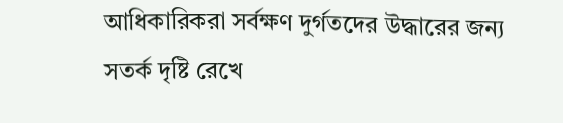আধিকারিকরা সর্বক্ষণ দুর্গতদের উদ্ধারের জন্য সতর্ক দৃষ্টি রেখে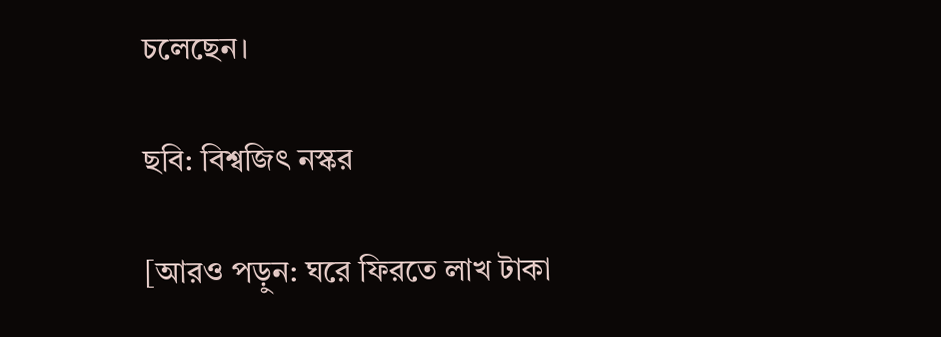চলেছেন।

ছবি: বিশ্বজিৎ নস্কর

[আরও পড়ুন: ঘরে ফিরতে লাখ টাকা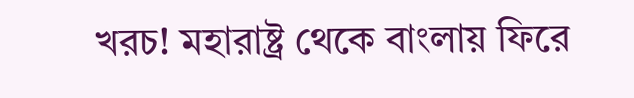খরচ! মহারাষ্ট্র থেকে বাংলায় ফিরে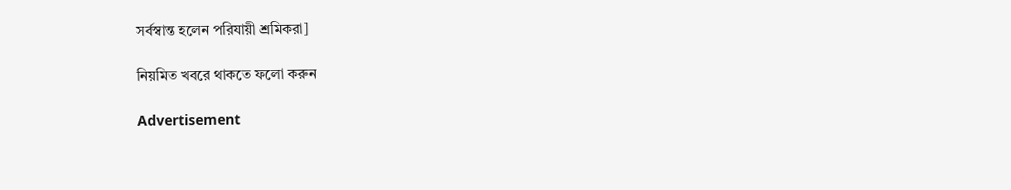সর্বস্বান্ত হলেন পরিযায়ী শ্রমিকরা]

নিয়মিত খবরে থাকতে ফলো করুন

Advertisement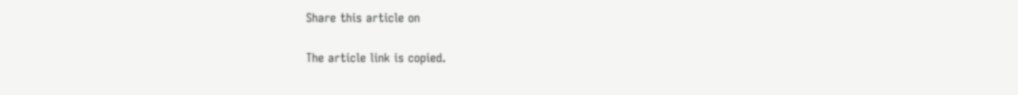Share this article on

The article link is copied.